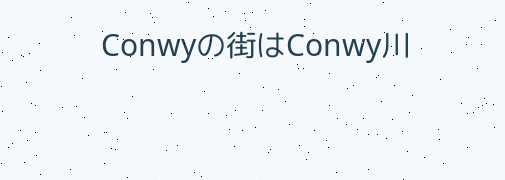Conwyの街はConwy川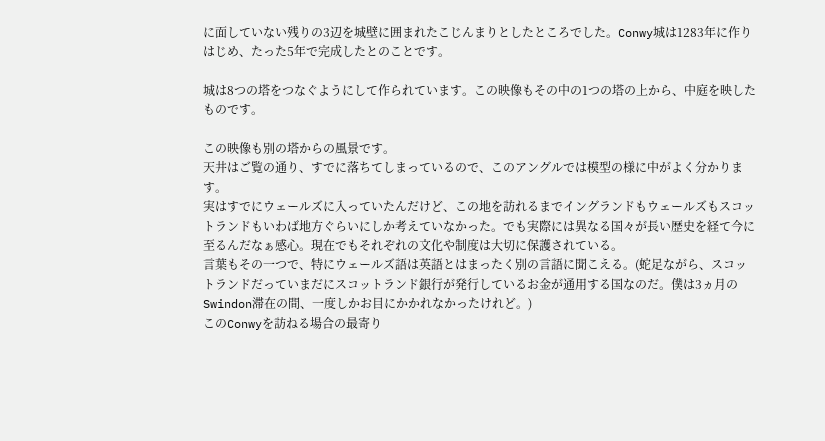に面していない残りの3辺を城壁に囲まれたこじんまりとしたところでした。Conwy城は1283年に作りはじめ、たった5年で完成したとのことです。

城は8つの塔をつなぐようにして作られています。この映像もその中の1つの塔の上から、中庭を映したものです。

この映像も別の塔からの風景です。
天井はご覧の通り、すでに落ちてしまっているので、このアングルでは模型の様に中がよく分かります。
実はすでにウェールズに入っていたんだけど、この地を訪れるまでイングランドもウェールズもスコットランドもいわば地方ぐらいにしか考えていなかった。でも実際には異なる国々が長い歴史を経て今に至るんだなぁ感心。現在でもそれぞれの文化や制度は大切に保護されている。
言葉もその一つで、特にウェールズ語は英語とはまったく別の言語に聞こえる。(蛇足ながら、スコットランドだっていまだにスコットランド銀行が発行しているお金が通用する国なのだ。僕は3ヵ月のSwindon滞在の間、一度しかお目にかかれなかったけれど。)
このConwyを訪ねる場合の最寄り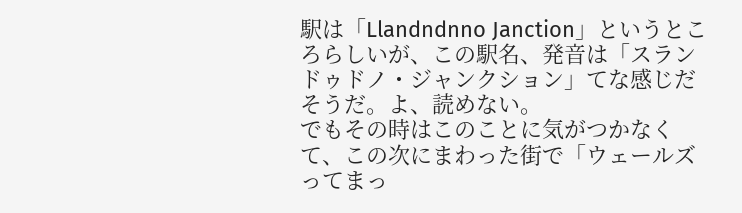駅は「Llandndnno Janction」というところらしいが、この駅名、発音は「スランドゥドノ・ジャンクション」てな感じだそうだ。よ、読めない。
でもその時はこのことに気がつかなくて、この次にまわった街で「ウェールズってまっ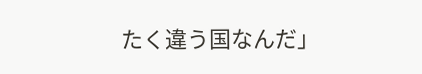たく違う国なんだ」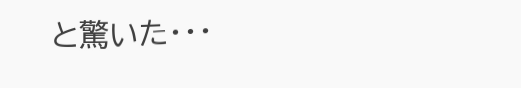と驚いた・・・